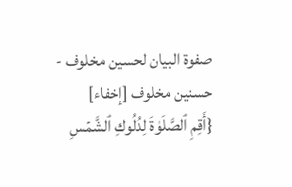صفوة البيان لحسين مخلوف - حسنين مخلوف [إخفاء]
{أَقِمِ ٱلصَّلَوٰةَ لِدُلُوكِ ٱلشَّمۡسِ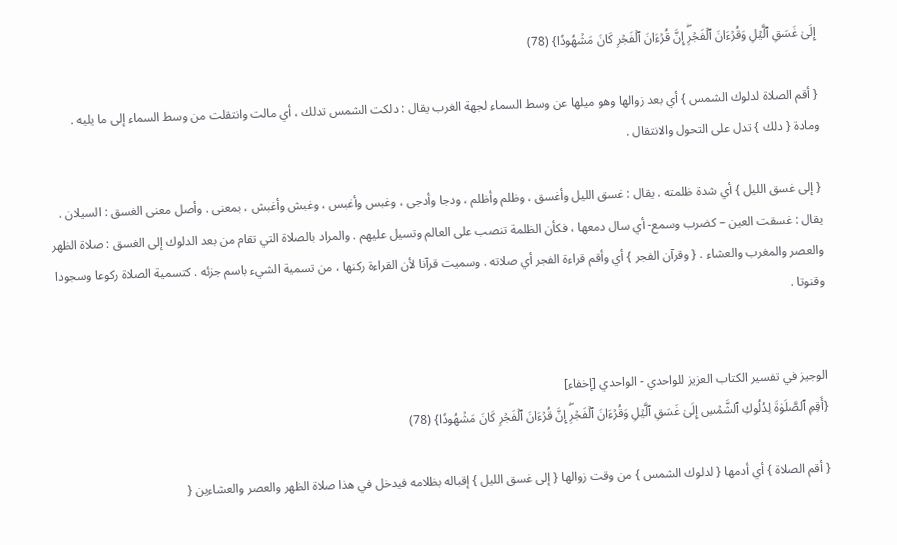إِلَىٰ غَسَقِ ٱلَّيۡلِ وَقُرۡءَانَ ٱلۡفَجۡرِۖ إِنَّ قُرۡءَانَ ٱلۡفَجۡرِ كَانَ مَشۡهُودٗا} (78)

{ أقم الصلاة لدلوك الشمس } أي بعد زوالها وهو ميلها عن وسط السماء لجهة الغرب يقال : دلكت الشمس تدلك ، أي مالت وانتقلت من وسط السماء إلى ما يليه . ومادة { دلك } تدل على التحول والانتقال .

{ إلى غسق الليل } أي شدة ظلمته . يقال : غسق الليل وأغسق ، وظلم وأظلم ، ودجا وأدجى ، وغبس وأغبس ، وغبش وأغبش ، بمعنى . وأصل معنى الغسق : السيلان . يقال : غسقت العين – كضرب وسمع- أي سال دمعها ، فكأن الظلمة تنصب على العالم وتسيل عليهم . والمراد بالصلاة التي تقام من بعد الدلوك إلى الغسق : صلاة الظهر والعصر والمغرب والعشاء . { وقرآن الفجر } أي وأقم قراءة الفجر أي صلاته . وسميت قرآنا لأن القراءة ركنها ، من تسمية الشيء باسم جزئه . كتسمية الصلاة ركوعا وسجودا وقنوتا .


الوجيز في تفسير الكتاب العزيز للواحدي - الواحدي [إخفاء]
{أَقِمِ ٱلصَّلَوٰةَ لِدُلُوكِ ٱلشَّمۡسِ إِلَىٰ غَسَقِ ٱلَّيۡلِ وَقُرۡءَانَ ٱلۡفَجۡرِۖ إِنَّ قُرۡءَانَ ٱلۡفَجۡرِ كَانَ مَشۡهُودٗا} (78)

{ أقم الصلاة } أي أدمها { لدلوك الشمس } من وقت زوالها { إلى غسق الليل } إقباله بظلامه فيدخل في هذا صلاة الظهر والعصر والعشاءين {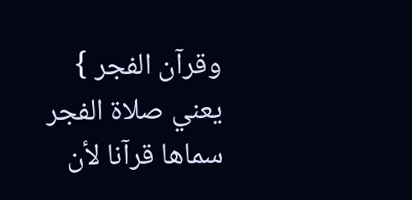وقرآن الفجر } يعني صلاة الفجر سماها قرآنا لأن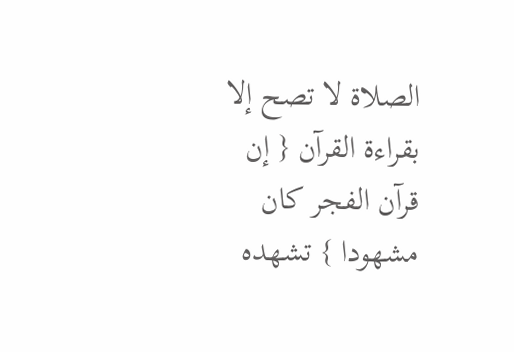الصلاة لا تصح إلا بقراءة القرآن { إن قرآن الفجر كان مشهودا } تشهده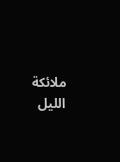ملائكة الليل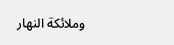وملائكة النهار